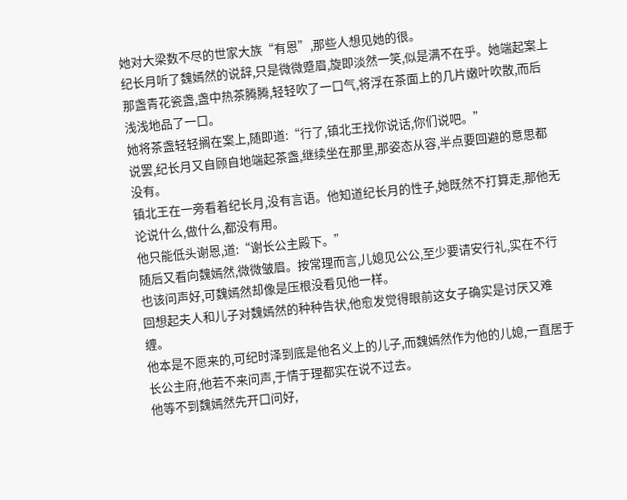她对大梁数不尽的世家大族“有恩”,那些人想见她的很。
纪长月听了魏嫣然的说辞,只是微微蹙眉,旋即淡然一笑,似是满不在乎。她端起案上那盏青花瓷盏,盏中热茶腾腾,轻轻吹了一口气,将浮在茶面上的几片嫩叶吹散,而后浅浅地品了一口。
她将茶盏轻轻搁在案上,随即道:“行了,镇北王找你说话,你们说吧。”
说罢,纪长月又自顾自地端起茶盏,继续坐在那里,那姿态从容,半点要回避的意思都没有。
镇北王在一旁看着纪长月,没有言语。他知道纪长月的性子,她既然不打算走,那他无论说什么,做什么,都没有用。
他只能低头谢恩,道:“谢长公主殿下。”
随后又看向魏嫣然,微微皱眉。按常理而言,儿媳见公公,至少要请安行礼,实在不行也该问声好,可魏嫣然却像是压根没看见他一样。
回想起夫人和儿子对魏嫣然的种种告状,他愈发觉得眼前这女子确实是讨厌又难缠。
他本是不愿来的,可纪时泽到底是他名义上的儿子,而魏嫣然作为他的儿媳,一直居于长公主府,他若不来问声,于情于理都实在说不过去。
他等不到魏嫣然先开口问好,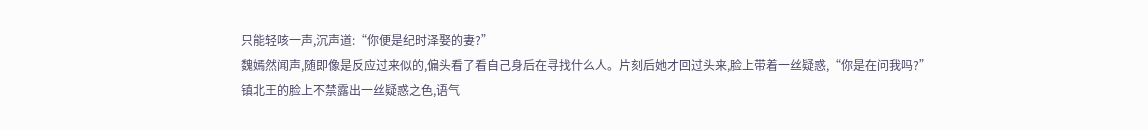只能轻咳一声,沉声道:“你便是纪时泽娶的妻?”
魏嫣然闻声,随即像是反应过来似的,偏头看了看自己身后在寻找什么人。片刻后她才回过头来,脸上带着一丝疑惑,“你是在问我吗?”
镇北王的脸上不禁露出一丝疑惑之色,语气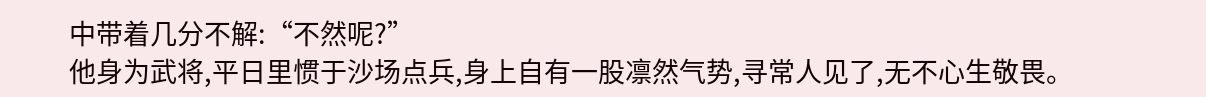中带着几分不解:“不然呢?”
他身为武将,平日里惯于沙场点兵,身上自有一股凛然气势,寻常人见了,无不心生敬畏。